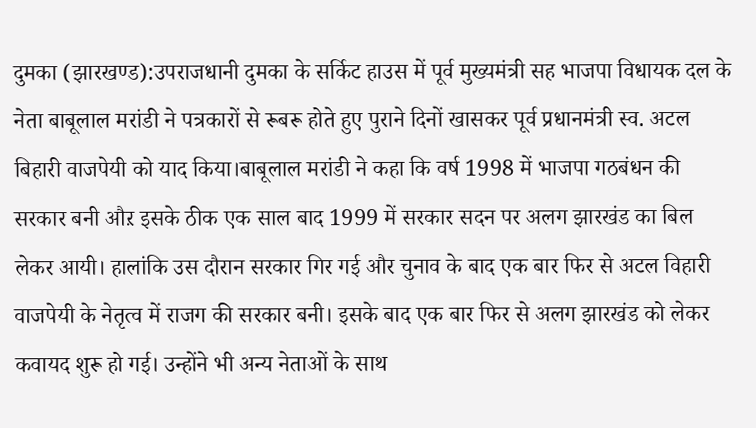दुमका (झारखण्ड):उपराजधानी दुमका के सर्किट हाउस में पूर्व मुख्यमंत्री सह भाजपा विधायक दल के नेता बाबूलाल मरांडी ने पत्रकारों से रूबरू होते हुए पुराने दिनों खासकर पूर्व प्रधानमंत्री स्व. अटल बिहारी वाजपेयी को याद किया।बाबूलाल मरांडी ने कहा कि वर्ष 1998 में भाजपा गठबंधन की सरकार बनी औऱ इसके ठीक एक साल बाद 1999 में सरकार सदन पर अलग झारखंड का बिल लेकर आयी। हालांकि उस दौरान सरकार गिर गई और चुनाव के बाद एक बार फिर से अटल विहारी वाजपेयी के नेतृत्व में राजग की सरकार बनी। इसके बाद एक बार फिर से अलग झारखंड को लेकर कवायद शुरू हो गई। उन्होंने भी अन्य नेताओं के साथ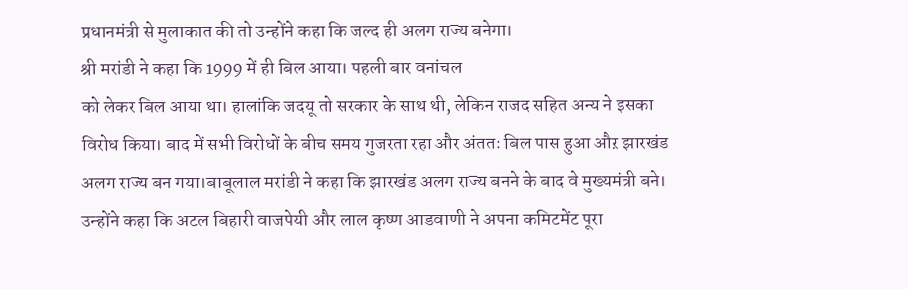प्रधानमंत्री से मुलाकात की तो उन्होंने कहा कि जल्द ही अलग राज्य बनेगा।
श्री मरांडी ने कहा कि 1999 में ही बिल आया। पहली बार वनांचल
को लेकर बिल आया था। हालांकि जदयू तो सरकार के साथ थी, लेकिन राजद सहित अन्य ने इसका विरोध किया। बाद में सभी विरोधों के बीच समय गुजरता रहा और अंततः बिल पास हुआ औऱ झारखंड अलग राज्य बन गया।बाबूलाल मरांडी ने कहा कि झारखंड अलग राज्य बनने के बाद वे मुख्यमंत्री बने। उन्होंने कहा कि अटल बिहारी वाजपेयी और लाल कृष्ण आडवाणी ने अपना कमिटमेंट पूरा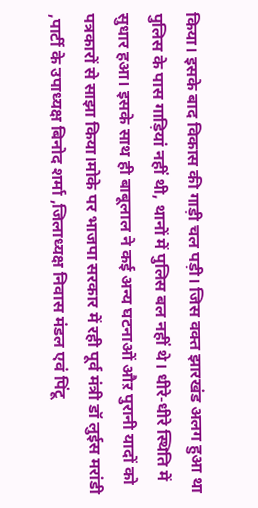किया। इसके बाद विकास की गाड़ी चल पड़ी। जिस वक्त झारखंड अलग हुआ था पुलिस के पास गाड़ियां नहीं थी, थानों में पुलिस बल नहीं थे। धीरे-धीरे स्थिति में सुधार हआ। इसके साथ ही बाबूलाल ने कई अन्य घटनाओं औऱ पुरानी यादों को पत्रकारों से साझा किया।मोके पर भाजपा सरकार में रही पूर्व मंत्री डॉ लुईस मरांडी ,पार्टी के उपाध्यक्ष बिनोद शर्मा ,जिलाध्यक्ष निवास मंडल एवं पिंटू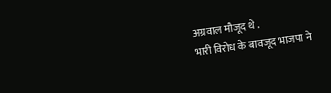अग्रवाल मौजूद थे .
भारी विरोध के बावजूद भाजपा ने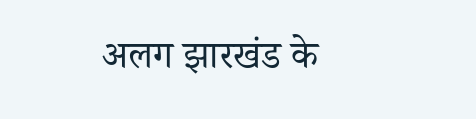अलग झारखंड के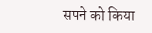सपने को किया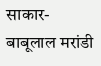साकार-बाबूलाल मरांडी